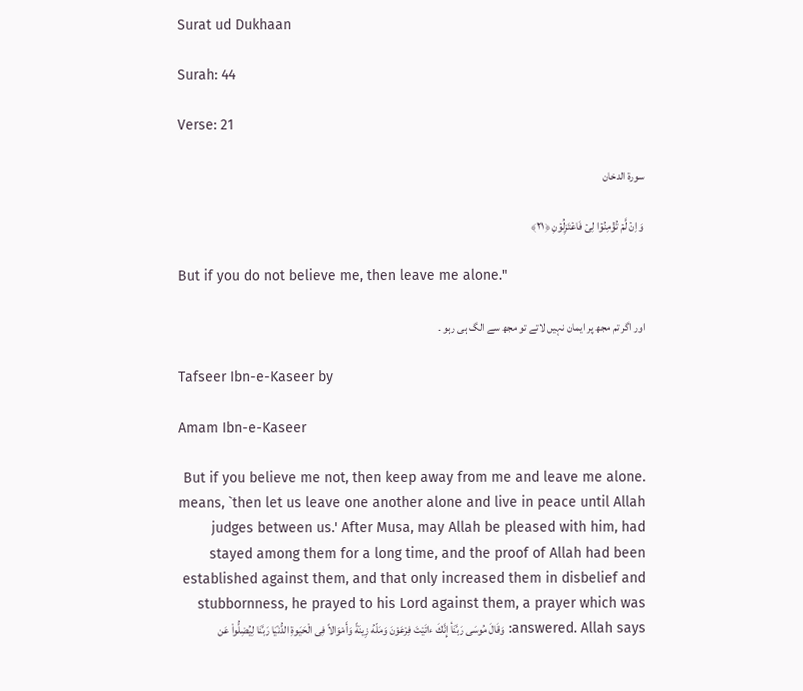Surat ud Dukhaan

Surah: 44

Verse: 21

سورة الدخان

وَ اِنۡ لَّمۡ تُؤۡمِنُوۡا لِیۡ فَاعۡتَزِلُوۡنِ ﴿۲۱﴾

But if you do not believe me, then leave me alone."

اور اگر تم مجھ پر ایمان نہیں لاتے تو مجھ سے الگ ہی رہو ۔

Tafseer Ibn-e-Kaseer by

Amam Ibn-e-Kaseer

But if you believe me not, then keep away from me and leave me alone. means, `then let us leave one another alone and live in peace until Allah judges between us.' After Musa, may Allah be pleased with him, had stayed among them for a long time, and the proof of Allah had been established against them, and that only increased them in disbelief and stubbornness, he prayed to his Lord against them, a prayer which was answered. Allah says: وَقَالَ مُوسَى رَبَّنَأ إِنَّكَ ءاتَيْتَ فِرْعَوْنَ وَمَلّهُ زِينَةً وَأَمْوَالاً فِى الْحَيَوةِ الدُّنْيَا رَبَّنَا لِيُضِلُّواْ عَن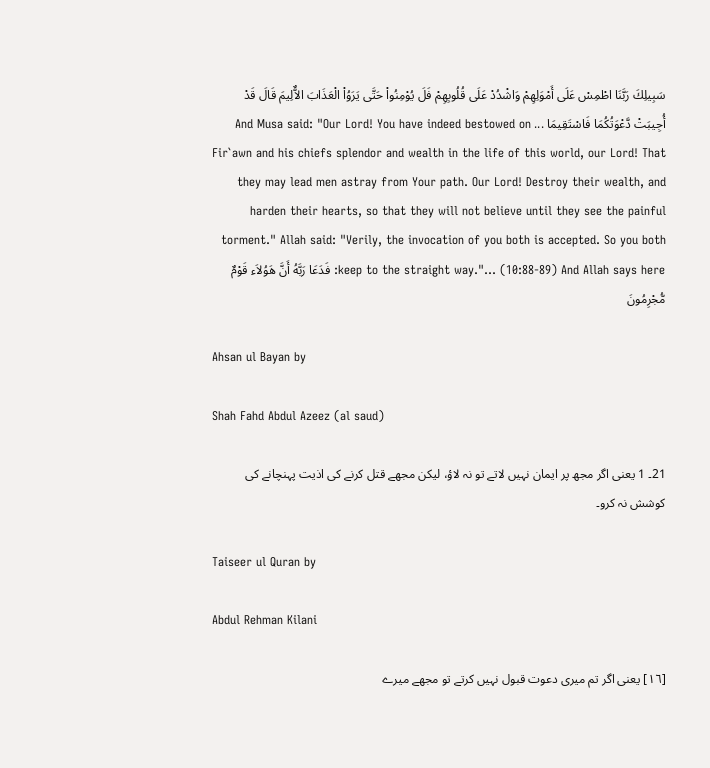سَبِيلِكَ رَبَّنَا اطْمِسْ عَلَى أَمْوَلِهِمْ وَاشْدُدْ عَلَى قُلُوبِهِمْ فَلَ يُوْمِنُواْ حَتَّى يَرَوُاْ الْعَذَابَ الاٌّلِيمَ قَالَ قَدْ أُجِيبَتْ دَّعْوَتُكُمَا فَاسْتَقِيمَا ... And Musa said: "Our Lord! You have indeed bestowed on Fir`awn and his chiefs splendor and wealth in the life of this world, our Lord! That they may lead men astray from Your path. Our Lord! Destroy their wealth, and harden their hearts, so that they will not believe until they see the painful torment." Allah said: "Verily, the invocation of you both is accepted. So you both keep to the straight way."... (10:88-89) And Allah says here: فَدَعَا رَبَّهُ أَنَّ هَوُلاَء قَوْمٌ مُّجْرِمُونَ

Ahsan ul Bayan by

Shah Fahd Abdul Azeez (al saud)

21۔ 1 یعنی اگر مجھ پر ایمان نہیں لاتے تو نہ لاؤ، لیکن مجھے قتل کرنے کی اذیت پہنچانے کی کوشش نہ کرو۔

Taiseer ul Quran by

Abdul Rehman Kilani

[١٦] یعنی اگر تم میری دعوت قبول نہیں کرتے تو مجھے میرے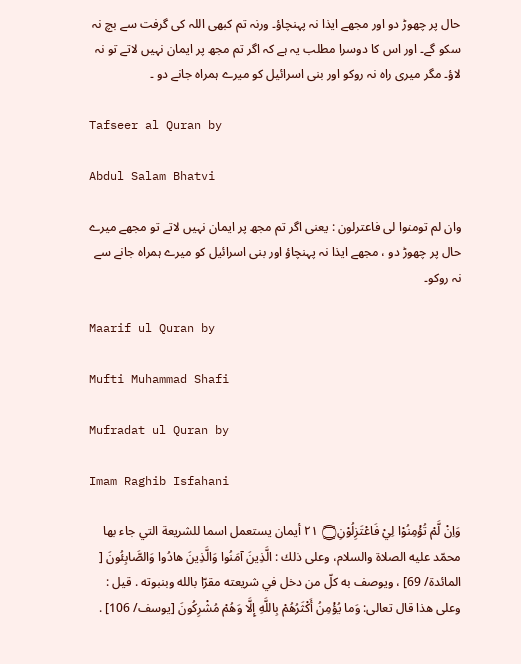حال پر چھوڑ دو اور مجھے ایذا نہ پہنچاؤ۔ ورنہ تم کبھی اللہ کی گرفت سے بچ نہ سکو گے۔ اور اس کا دوسرا مطلب یہ ہے کہ اگر تم مجھ پر ایمان نہیں لاتے تو نہ لاؤ۔ مگر میری راہ نہ روکو اور بنی اسرائیل کو میرے ہمراہ جانے دو ۔

Tafseer al Quran by

Abdul Salam Bhatvi

وان لم تومنوا لی فاعترلون : یعنی اگر تم مجھ پر ایمان نہیں لاتے تو مجھے میرے حال پر چھوڑ دو ، مجھے ایذا نہ پہنچاؤ اور بنی اسرائیل کو میرے ہمراہ جانے سے نہ روکو۔

Maarif ul Quran by

Mufti Muhammad Shafi

Mufradat ul Quran by

Imam Raghib Isfahani

وَاِنْ لَّمْ تُؤْمِنُوْا لِيْ فَاعْتَزِلُوْنِ۝ ٢١ أیمان يستعمل اسما للشریعة التي جاء بها محمّد عليه الصلاة والسلام، وعلی ذلك : الَّذِينَ آمَنُوا وَالَّذِينَ هادُوا وَالصَّابِئُونَ [ المائدة/ 69] ، ويوصف به كلّ من دخل في شریعته مقرّا بالله وبنبوته . قيل : وعلی هذا قال تعالی: وَما يُؤْمِنُ أَكْثَرُهُمْ بِاللَّهِ إِلَّا وَهُمْ مُشْرِكُونَ [يوسف/ 106] .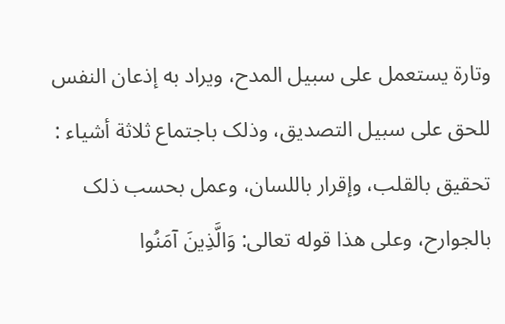وتارة يستعمل علی سبیل المدح، ويراد به إذعان النفس للحق علی سبیل التصدیق، وذلک باجتماع ثلاثة أشياء : تحقیق بالقلب، وإقرار باللسان، وعمل بحسب ذلک بالجوارح، وعلی هذا قوله تعالی: وَالَّذِينَ آمَنُوا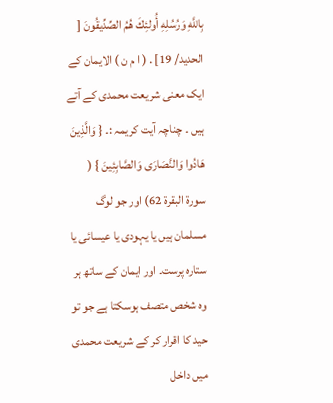بِاللَّهِ وَرُسُلِهِ أُولئِكَ هُمُ الصِّدِّيقُونَ [ الحدید/ 19] . ( ا م ن ) الایمان کے ایک معنی شریعت محمدی کے آتے ہیں ۔ چناچہ آیت کریمہ :۔ { وَالَّذِينَ هَادُوا وَالنَّصَارَى وَالصَّابِئِينَ } ( سورة البقرة 62) اور جو لوگ مسلمان ہیں یا یہودی یا عیسائی یا ستارہ پرست۔ اور ایمان کے ساتھ ہر وہ شخص متصف ہوسکتا ہے جو تو حید کا اقرار کر کے شریعت محمدی میں داخل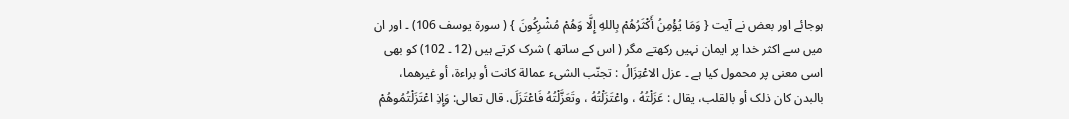ہوجائے اور بعض نے آیت { وَمَا يُؤْمِنُ أَكْثَرُهُمْ بِاللهِ إِلَّا وَهُمْ مُشْرِكُونَ } ( سورة يوسف 106) ۔ اور ان میں سے اکثر خدا پر ایمان نہیں رکھتے مگر ( اس کے ساتھ ) شرک کرتے ہیں (12 ۔ 102) کو بھی اسی معنی پر محمول کیا ہے ۔ عزل الاعْتِزَالُ : تجنّب الشیء عمالة کانت أو براءة، أو غيرهما، بالبدن کان ذلک أو بالقلب، يقال : عَزَلْتُهُ ، واعْتَزَلْتُهُ ، وتَعَزَّلْتُهُ فَاعْتَزَلَ. قال تعالی: وَإِذِ اعْتَزَلْتُمُوهُمْ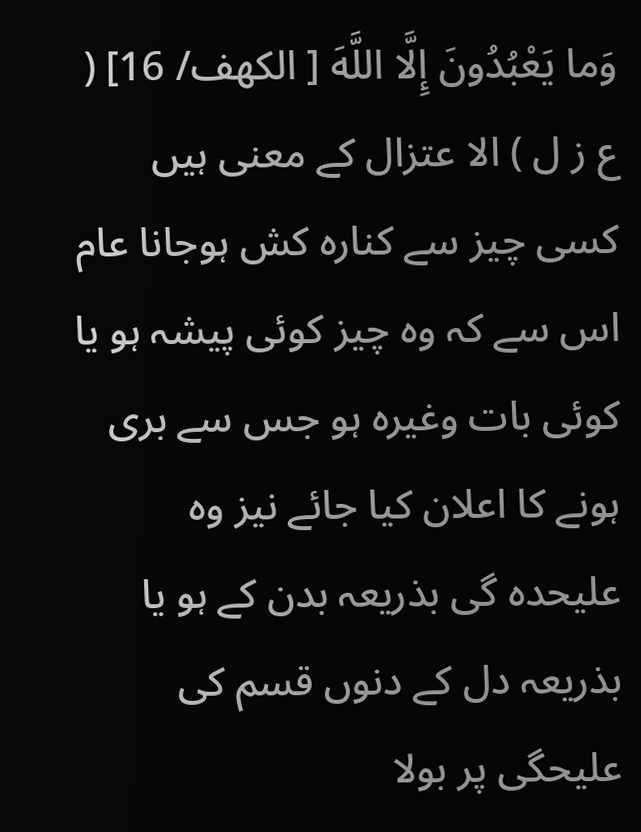وَما يَعْبُدُونَ إِلَّا اللَّهَ [ الكهف/ 16] ( ع ز ل ) الا عتزال کے معنی ہیں کسی چیز سے کنارہ کش ہوجانا عام اس سے کہ وہ چیز کوئی پیشہ ہو یا کوئی بات وغیرہ ہو جس سے بری ہونے کا اعلان کیا جائے نیز وہ علیحدہ گی بذریعہ بدن کے ہو یا بذریعہ دل کے دنوں قسم کی علیحگی پر بولا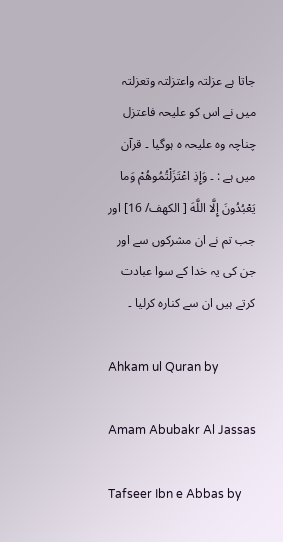جاتا ہے عزلتہ واعتزلتہ وتعزلتہ میں نے اس کو علیحہ فاعتزل چناچہ وہ علیحہ ہ ہوگیا ۔ قرآن میں ہے : ۔ وَإِذِ اعْتَزَلْتُمُوهُمْ وَما يَعْبُدُونَ إِلَّا اللَّهَ [ الكهف/ 16] اور جب تم نے ان مشرکوں سے اور جن کی یہ خدا کے سوا عبادت کرتے ہیں ان سے کنارہ کرلیا ۔

Ahkam ul Quran by

Amam Abubakr Al Jassas

Tafseer Ibn e Abbas by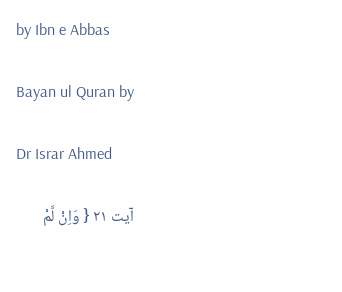by Ibn e Abbas

Bayan ul Quran by

Dr Israr Ahmed

آیت ٢١ { وَاِنْ لَّمْ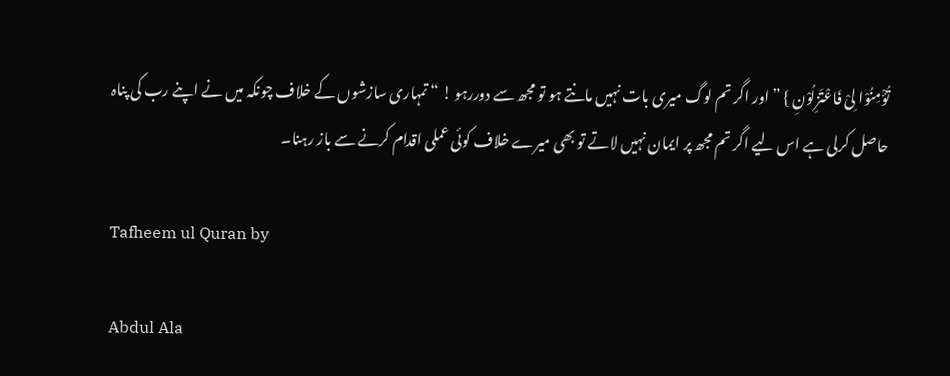تُؤْمِنُوْا لِیْ فَاعْتَزِلُوْنِ } ” اور اگر تم لوگ میری بات نہیں مانتے ہو تو مجھ سے دوررہو ! “ تمہاری سازشوں کے خلاف چونکہ میں نے اپنے رب کی پناہ حاصل کرلی ہے اس لیے اگر تم مجھ پر ایمان نہیں لاتے تو بھی میرے خلاف کوئی عملی اقدام کرنے سے باز رہنا۔

Tafheem ul Quran by

Abdul Ala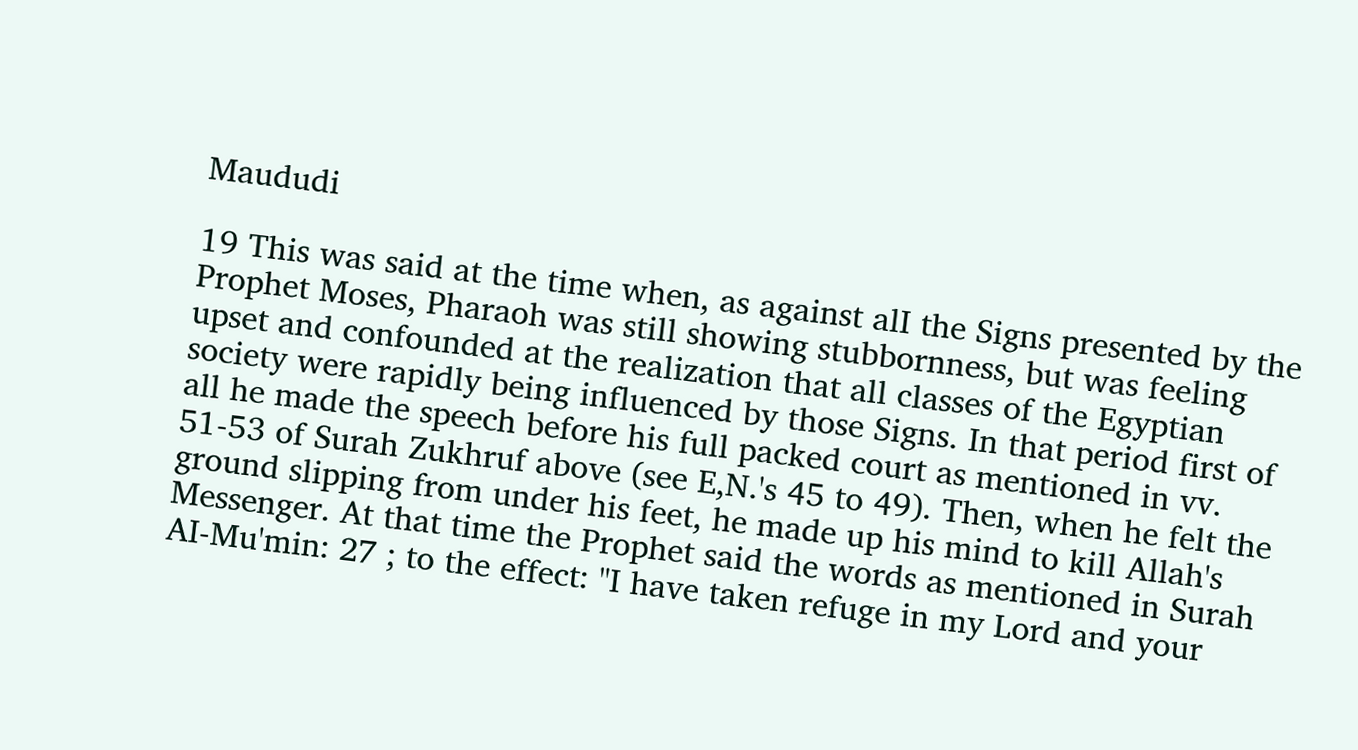Maududi

19 This was said at the time when, as against alI the Signs presented by the Prophet Moses, Pharaoh was still showing stubbornness, but was feeling upset and confounded at the realization that all classes of the Egyptian society were rapidly being influenced by those Signs. In that period first of all he made the speech before his full packed court as mentioned in vv. 51-53 of Surah Zukhruf above (see E,N.'s 45 to 49). Then, when he felt the ground slipping from under his feet, he made up his mind to kill Allah's Messenger. At that time the Prophet said the words as mentioned in Surah AI-Mu'min: 27 ; to the effect: "I have taken refuge in my Lord and your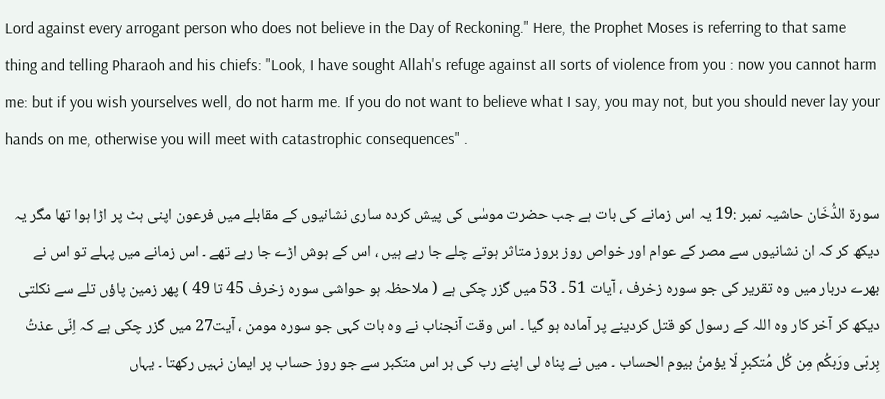Lord against every arrogant person who does not believe in the Day of Reckoning." Here, the Prophet Moses is referring to that same thing and telling Pharaoh and his chiefs: "Look, I have sought Allah's refuge against aII sorts of violence from you : now you cannot harm me: but if you wish yourselves well, do not harm me. If you do not want to believe what I say, you may not, but you should never lay your hands on me, otherwise you will meet with catastrophic consequences" .

سورة الدُّخَان حاشیہ نمبر :19 یہ اس زمانے کی بات ہے جب حضرت موسٰی کی پیش کردہ ساری نشانیوں کے مقابلے میں فرعون اپنی ہٹ پر اڑا ہوا تھا مگر یہ دیکھ کر کہ ان نشانیوں سے مصر کے عوام اور خواص روز بروز متاثر ہوتے چلے جا رہے ہیں ، اس کے ہوش اڑے جا رہے تھے ۔ اس زمانے میں پہلے تو اس نے بھرے دربار میں وہ تقریر کی جو سورہ زخرف ، آیات 51 ۔ 53 میں گزر چکی ہے ( ملاحظہ ہو حواشی سورہ زخرف 45 تا 49 ) پھر زمین پاؤں تلے سے نکلتی دیکھ کر آخر کار وہ اللہ کے رسول کو قتل کردینے پر آمادہ ہو گیا ۔ اس وقت آنجناب نے وہ بات کہی جو سورہ مومن ، آیت27 میں گزر چکی ہے کہ اِنّی عذتُ بِربّی ورَبکُم مِن کُل مُتکبرٍ لّا یؤمنُ بیوم الحساب ۔ میں نے پناہ لی اپنے رب کی ہر اس متکبر سے جو روز حساب پر ایمان نہیں رکھتا ۔ یہاں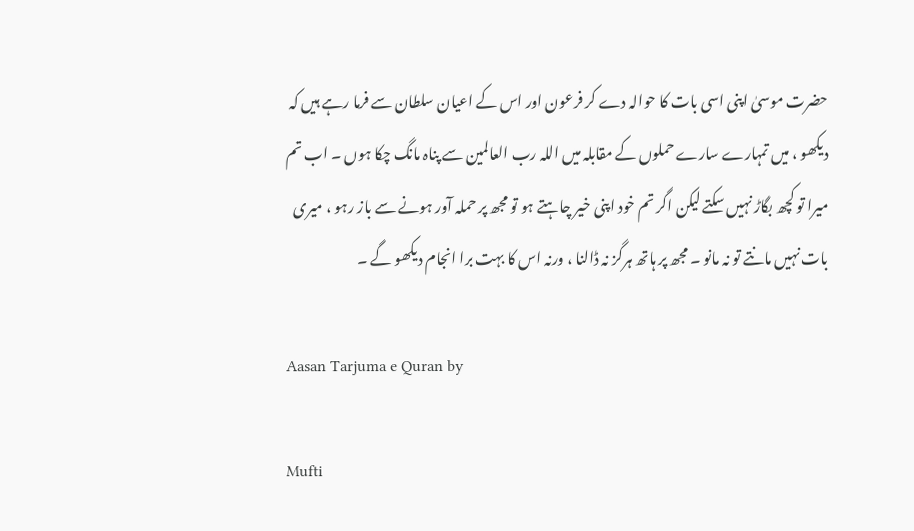حضرت موسیٰ اپنی اسی بات کا حوالہ دے کر فرعون اور اس کے اعیان سلطان سے فرما رہے ہیں کہ دیکھو ، میں تمہارے سارے حملوں کے مقابلہ میں اللہ رب العالمین سے پناہ مانگ چکا ہوں ۔ اب تم میرا تو کچھ بگاڑ نہیں سکتے لیکن اگر تم خود اپنی خیر چاہتے ہو تو مجھ پر حملہ آور ہونے سے باز رہو ، میری بات نہیں مانتے تو نہ مانو ۔ مجھ پر ہاتھ ہرگز نہ ڈالنا ، ورنہ اس کا بہت برا انجام دیکھو گے ۔

Aasan Tarjuma e Quran by

Mufti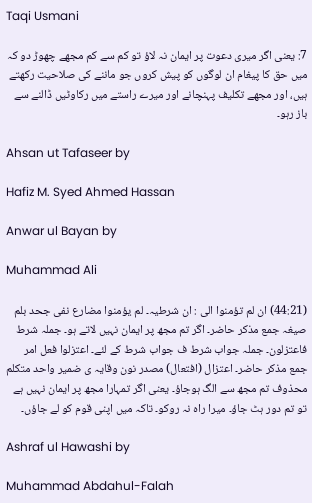Taqi Usmani

7: یعنی اگر میری دعوت پر ایمان نہ لاؤ تو کم سے کم مجھے چھوڑ دو کہ میں حق کا پیغام ان لوگوں کو پیش کروں جو ماننے کی صلاحیت رکھتے ہیں، اور مجھے تکلیف پہنچانے اور میرے راستے میں رکاوٹیں ڈالنے سے باز رہو۔

Ahsan ut Tafaseer by

Hafiz M. Syed Ahmed Hassan

Anwar ul Bayan by

Muhammad Ali

(44:21) ان لم تؤمنوا الی : ان شرطیہ۔ لم یؤمنوا مضارع نفی جحد بلم صیغہ جمع مذکر حاضر۔ اگر تم مجھ پر ایمان نہیں لاتے ہو۔ جملہ شرط فاعتزلون۔ جملہ جواب شرط ف جواب شرط کے لئے۔ اعتزلوا فعل امر جمع مذکر حاضر۔ اعتزال (افتعال) مصدر نون وقایہ ی ضمیر واحد متکلم محذوف تم مجھ سے الگ ہوجاؤ۔ یعنی اگر تمہارا مجھ پر ایمان نہیں ہے تو تم دور ہٹ جاؤ۔ میرا راہ نہ روکو۔ تاکہ میں اپنی قوم کو لے جاؤں۔

Ashraf ul Hawashi by

Muhammad Abdahul-Falah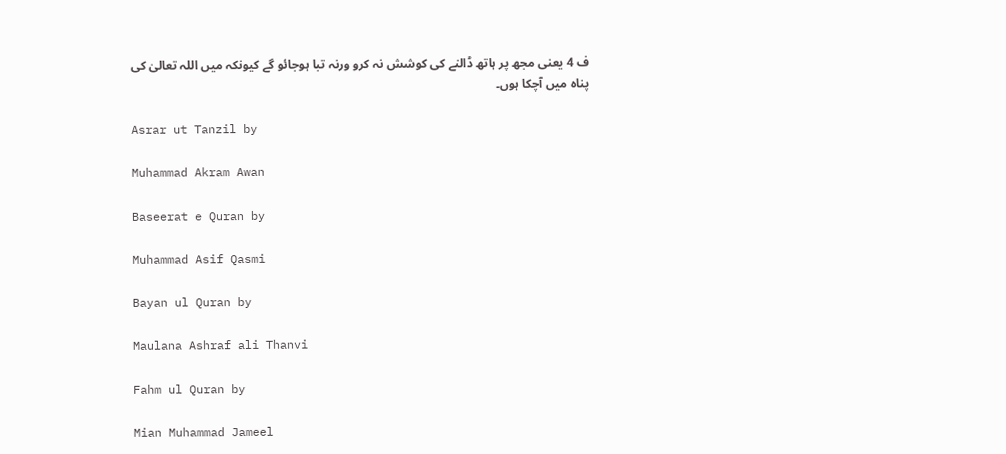ف 4 یعنی مجھ پر ہاتھ ڈالنے کی کوشش نہ کرو ورنہ تبا ہوجائو گے کیونکہ میں اللہ تعالیٰ کی پناہ میں آچکا ہوں۔

Asrar ut Tanzil by

Muhammad Akram Awan

Baseerat e Quran by

Muhammad Asif Qasmi

Bayan ul Quran by

Maulana Ashraf ali Thanvi

Fahm ul Quran by

Mian Muhammad Jameel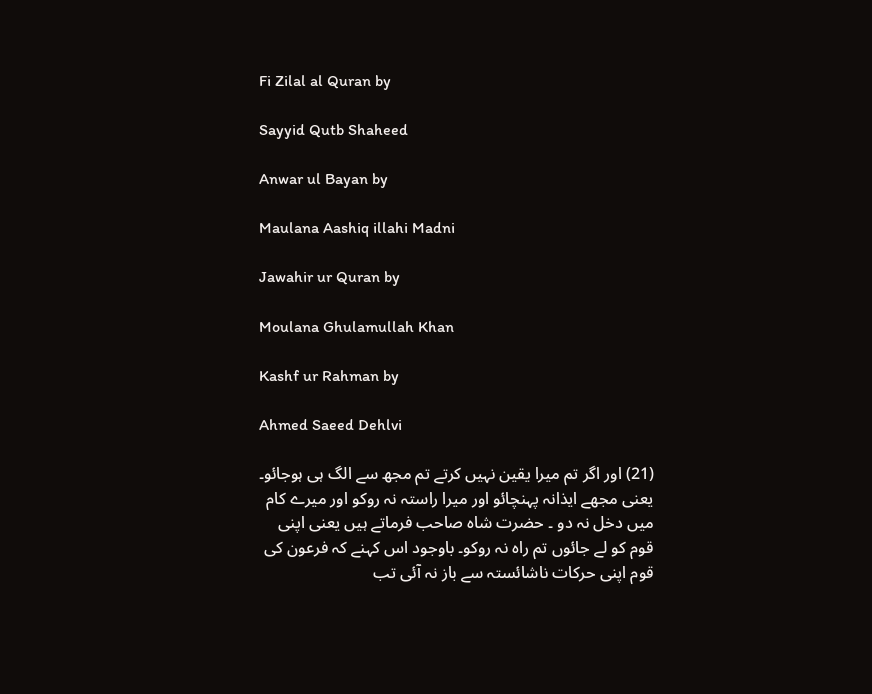Fi Zilal al Quran by

Sayyid Qutb Shaheed

Anwar ul Bayan by

Maulana Aashiq illahi Madni

Jawahir ur Quran by

Moulana Ghulamullah Khan

Kashf ur Rahman by

Ahmed Saeed Dehlvi

(21) اور اگر تم میرا یقین نہیں کرتے تم مجھ سے الگ ہی ہوجائو۔ یعنی مجھے ایذانہ پہنچائو اور میرا راستہ نہ روکو اور میرے کام میں دخل نہ دو ۔ حضرت شاہ صاحب فرماتے ہیں یعنی اپنی قوم کو لے جائوں تم راہ نہ روکو۔ باوجود اس کہنے کہ فرعون کی قوم اپنی حرکات ناشائستہ سے باز نہ آئی تب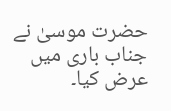حضرت موسیٰ نے جناب باری میں عرض کیا۔